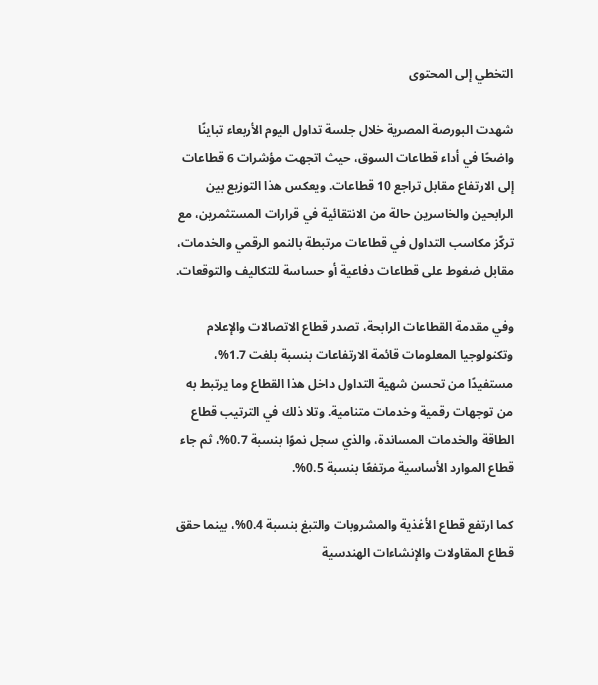التخطي إلى المحتوى

شهدت البورصة المصرية خلال جلسة تداول اليوم الأربعاء تباينًا واضحًا في أداء قطاعات السوق، حيث اتجهت مؤشرات 6 قطاعات إلى الارتفاع مقابل تراجع 10 قطاعات. ويعكس هذا التوزيع بين الرابحين والخاسرين حالة من الانتقائية في قرارات المستثمرين، مع تركّز مكاسب التداول في قطاعات مرتبطة بالنمو الرقمي والخدمات، مقابل ضغوط على قطاعات دفاعية أو حساسة للتكاليف والتوقعات.

وفي مقدمة القطاعات الرابحة، تصدر قطاع الاتصالات والإعلام وتكنولوجيا المعلومات قائمة الارتفاعات بنسبة بلغت 1.7%، مستفيدًا من تحسن شهية التداول داخل هذا القطاع وما يرتبط به من توجهات رقمية وخدمات متنامية. وتلا ذلك في الترتيب قطاع الطاقة والخدمات المساندة، والذي سجل نموًا بنسبة 0.7%، ثم جاء قطاع الموارد الأساسية مرتفعًا بنسبة 0.5%.

كما ارتفع قطاع الأغذية والمشروبات والتبغ بنسبة 0.4%، بينما حقق قطاع المقاولات والإنشاءات الهندسية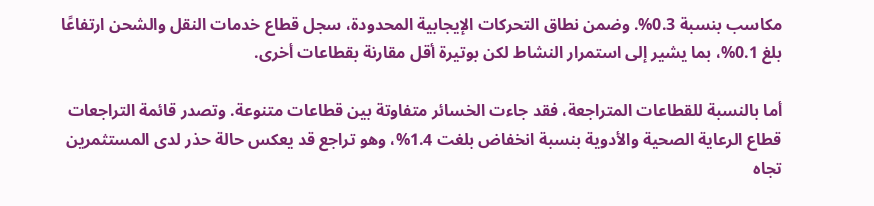مكاسب بنسبة 0.3%. وضمن نطاق التحركات الإيجابية المحدودة، سجل قطاع خدمات النقل والشحن ارتفاعًا بلغ 0.1%، بما يشير إلى استمرار النشاط لكن بوتيرة أقل مقارنة بقطاعات أخرى.

أما بالنسبة للقطاعات المتراجعة، فقد جاءت الخسائر متفاوتة بين قطاعات متنوعة. وتصدر قائمة التراجعات قطاع الرعاية الصحية والأدوية بنسبة انخفاض بلغت 1.4%، وهو تراجع قد يعكس حالة حذر لدى المستثمرين تجاه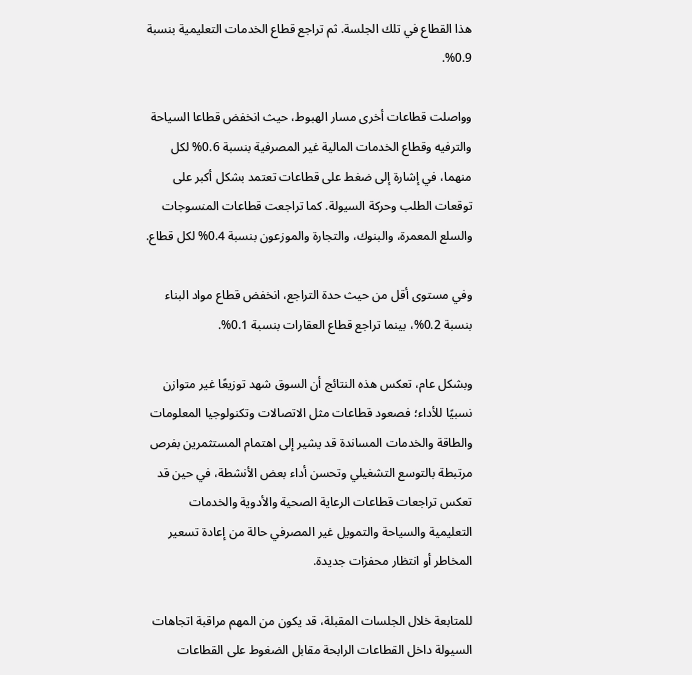هذا القطاع في تلك الجلسة. ثم تراجع قطاع الخدمات التعليمية بنسبة 0.9%.

وواصلت قطاعات أخرى مسار الهبوط، حيث انخفض قطاعا السياحة والترفيه وقطاع الخدمات المالية غير المصرفية بنسبة 0.6% لكل منهما، في إشارة إلى ضغط على قطاعات تعتمد بشكل أكبر على توقعات الطلب وحركة السيولة. كما تراجعت قطاعات المنسوجات والسلع المعمرة، والبنوك، والتجارة والموزعون بنسبة 0.4% لكل قطاع.

وفي مستوى أقل من حيث حدة التراجع، انخفض قطاع مواد البناء بنسبة 0.2%، بينما تراجع قطاع العقارات بنسبة 0.1%.

وبشكل عام، تعكس هذه النتائج أن السوق شهد توزيعًا غير متوازن نسبيًا للأداء؛ فصعود قطاعات مثل الاتصالات وتكنولوجيا المعلومات والطاقة والخدمات المساندة قد يشير إلى اهتمام المستثمرين بفرص مرتبطة بالتوسع التشغيلي وتحسن أداء بعض الأنشطة، في حين قد تعكس تراجعات قطاعات الرعاية الصحية والأدوية والخدمات التعليمية والسياحة والتمويل غير المصرفي حالة من إعادة تسعير المخاطر أو انتظار محفزات جديدة.

للمتابعة خلال الجلسات المقبلة، قد يكون من المهم مراقبة اتجاهات السيولة داخل القطاعات الرابحة مقابل الضغوط على القطاعات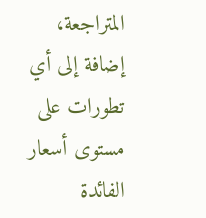المتراجعة، إضافة إلى أي تطورات على مستوى أسعار الفائدة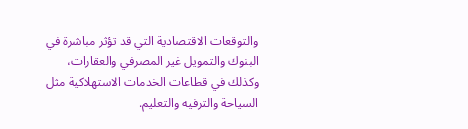والتوقعات الاقتصادية التي قد تؤثر مباشرة في البنوك والتمويل غير المصرفي والعقارات، وكذلك في قطاعات الخدمات الاستهلاكية مثل السياحة والترفيه والتعليم.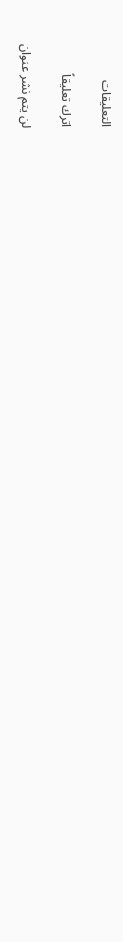التعليقات

اترك تعليقاً

لن يتم نشر عنوان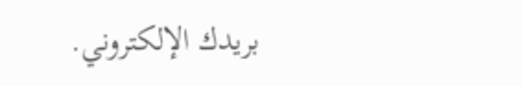بريدك الإلكتروني.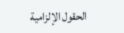الحقول الإلزامية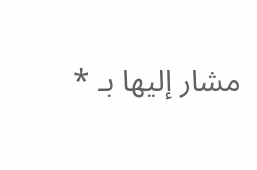مشار إليها بـ *